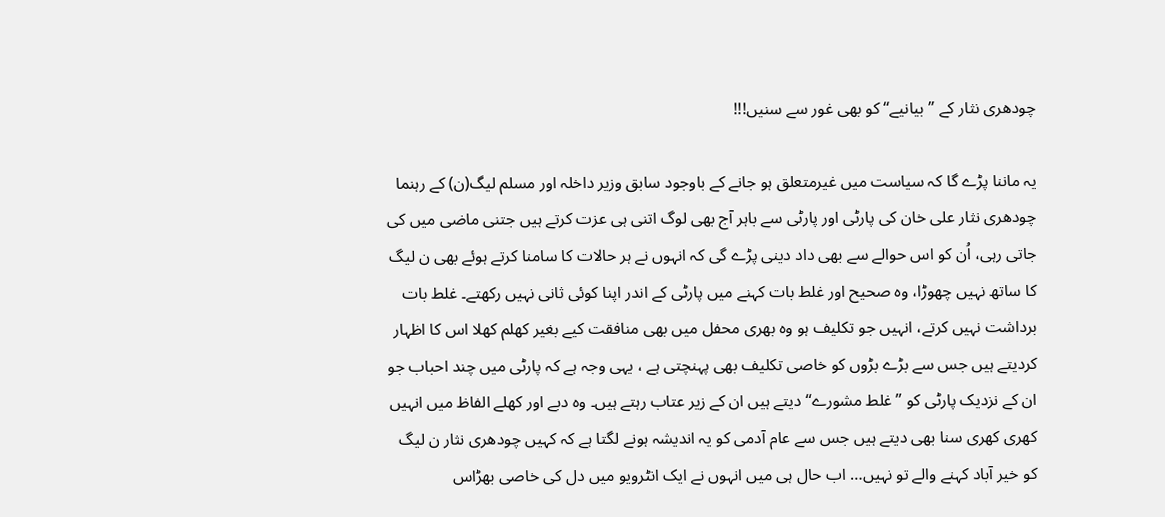چودھری نثار کے ’’بیانیے‘‘ کو بھی غور سے سنیں!!!

یہ ماننا پڑے گا کہ سیاست میں غیرمتعلق ہو جانے کے باوجود سابق وزیر داخلہ اور مسلم لیگ(ن) کے رہنما چودھری نثار علی خان کی پارٹی اور پارٹی سے باہر آج بھی لوگ اتنی ہی عزت کرتے ہیں جتنی ماضی میں کی جاتی رہی، اُن کو اس حوالے سے بھی داد دینی پڑے گی کہ انہوں نے ہر حالات کا سامنا کرتے ہوئے بھی ن لیگ کا ساتھ نہیں چھوڑا، وہ صحیح اور غلط بات کہنے میں پارٹی کے اندر اپنا کوئی ثانی نہیں رکھتے۔ غلط بات برداشت نہیں کرتے، انہیں جو تکلیف ہو وہ بھری محفل میں بھی منافقت کیے بغیر کھلم کھلا اس کا اظہار کردیتے ہیں جس سے بڑے بڑوں کو خاصی تکلیف بھی پہنچتی ہے ، یہی وجہ ہے کہ پارٹی میں چند احباب جو ان کے نزدیک پارٹی کو ’’غلط مشورے‘‘دیتے ہیں ان کے زیر عتاب رہتے ہیں۔ وہ دبے اور کھلے الفاظ میں انہیں کھری کھری سنا بھی دیتے ہیں جس سے عام آدمی کو یہ اندیشہ ہونے لگتا ہے کہ کہیں چودھری نثار ن لیگ کو خیر آباد کہنے والے تو نہیں… اب حال ہی میں انہوں نے ایک انٹرویو میں دل کی خاصی بھڑاس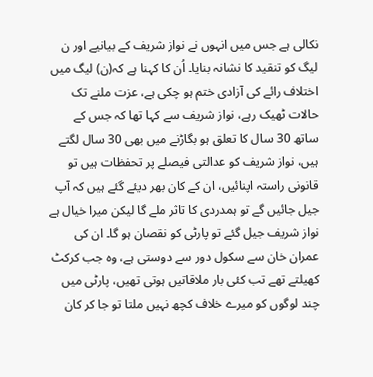نکالی ہے جس میں انہوں نے نواز شریف کے بیانیے اور ن لیگ کو تنقید کا نشانہ بنایا۔ اُن کا کہنا ہے کہ(ن) لیگ میں اختلاف رائے کی آزادی ختم ہو چکی ہے، عزت ملنے تک حالات ٹھیک رہے، نواز شریف سے کہا تھا کہ جس کے ساتھ 30 سال کا تعلق ہو بگاڑنے میں بھی 30 سال لگتے ہیں، نواز شریف کو عدالتی فیصلے پر تحفظات ہیں تو قانونی راستہ اپنائیں، ان کے کان بھر دیئے گئے ہیں کہ آپ جیل جائیں گے تو ہمدردی کا تاثر ملے گا لیکن میرا خیال ہے نواز شریف جیل گئے تو پارٹی کو نقصان ہو گا۔ ان کی عمران خان سے سکول دور سے دوستی ہے، وہ جب کرکٹ کھیلتے تھے تب کئی بار ملاقاتیں ہوتی تھیں، پارٹی میں چند لوگوں کو میرے خلاف کچھ نہیں ملتا تو جا کر کان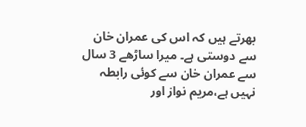بھرتے ہیں کہ اس کی عمران خان سے دوستی ہے۔ میرا ساڑھے 3 سال سے عمران خان سے کوئی رابطہ نہیں ہے،مریم نواز اور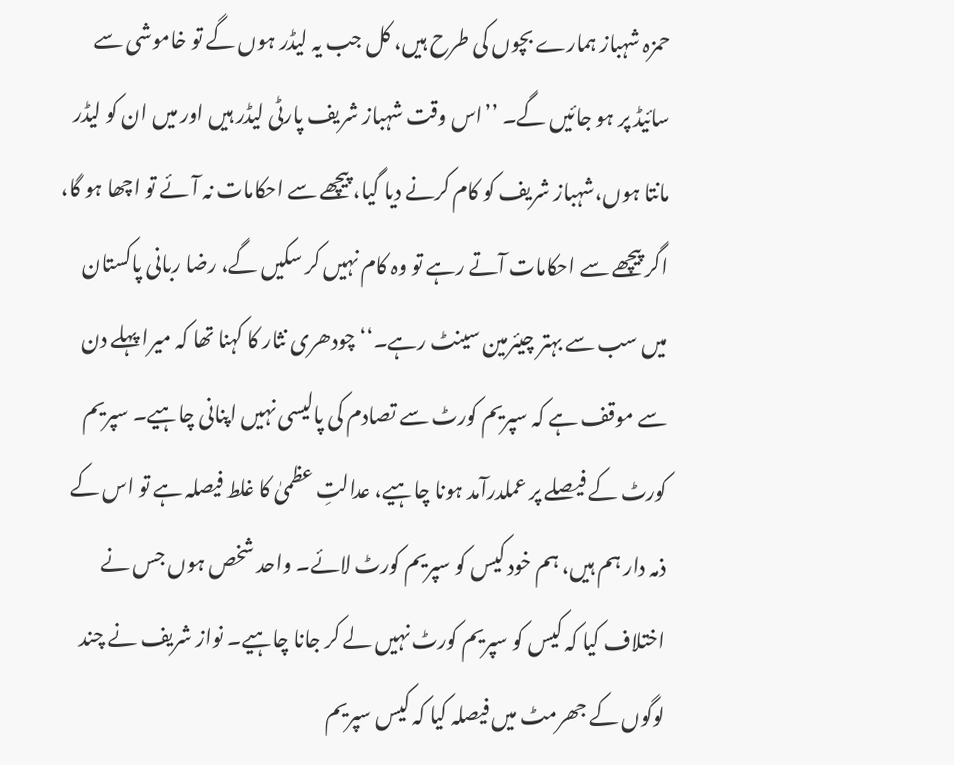حمزہ شہباز ہمارے بچوں کی طرح ہیں، کل جب یہ لیڈر ہوں گے تو خاموشی سے سائیڈ پر ہو جائیں گے۔ ’’اس وقت شہباز شریف پارٹی لیڈر ہیں اور میں ان کو لیڈر مانتا ہوں،شہباز شریف کو کام کرنے دیا گیا، پیچھے سے احکامات نہ آئے تو اچھا ہو گا، اگر پیچھے سے احکامات آتے رہے تو وہ کام نہیں کر سکیں گے، رضا ربانی پاکستان میں سب سے بہتر چیئرمین سینٹ رہے۔‘‘ چودھری نثار کا کہنا تھا کہ میرا پہلے دن سے موقف ہے کہ سپریم کورٹ سے تصادم کی پالیسی نہیں اپنانی چاہیے۔ سپریم کورٹ کے فیصلے پر عملدرآمد ہونا چاہیے، عدالتِ عظمیٰ کا غلط فیصلہ ہے تو اس کے ذمہ دار ہم ہیں، ہم خود کیس کو سپریم کورٹ لائے۔ واحد شخص ہوں جس نے اختلاف کیا کہ کیس کو سپریم کورٹ نہیں لے کر جانا چاہیے۔ نواز شریف نے چند لوگوں کے جھرمٹ میں فیصلہ کیا کہ کیس سپریم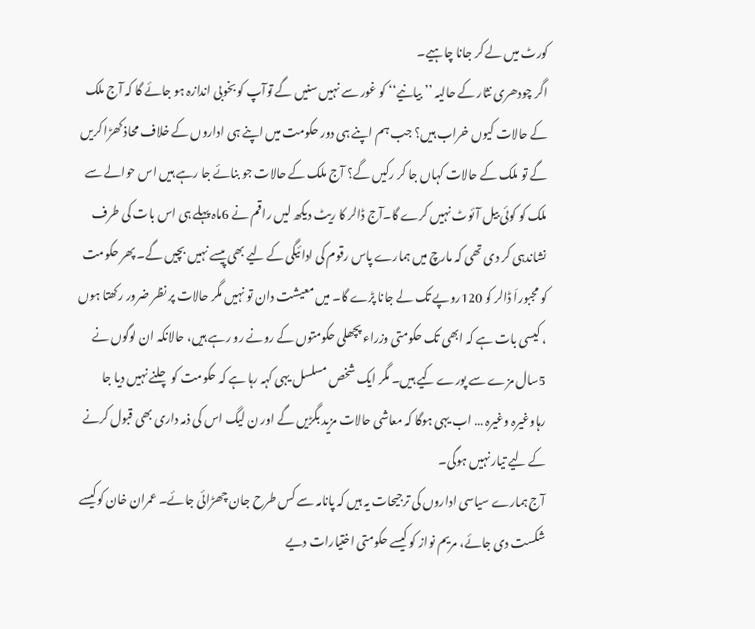کورٹ میں لے کر جانا چاہیے۔
اگر چودھری نثار کے حالیہ ’’بیانیے‘‘ کو غور سے نہیں سنیں گے توآپ کو بخوبی اندازہ ہو جائے گا کہ آج ملک کے حالات کیوں خراب ہیں؟ جب ہم اپنے ہی دور حکومت میں اپنے ہی اداروں کے خلاف محاذ کھڑا کریں گے تو ملک کے حالات کہاں جا کر رکیں گے؟ آج ملک کے حالات جو بنائے جا رہے ہیں اس حوالے سے ملک کو کوئی بیل آئوٹ نہیں کرے گا۔آج ڈالر کا ریٹ دیکھ لیں راقم نے 6ماہ پہلے ہی اس بات کی طرف نشاندہی کر دی تھی کہ مارچ میں ہمارے پاس رقوم کی ادائیگی کے لیے بھی پیسے نہیں بچیں گے۔ پھر حکومت کو مجبوراَ ڈالر کو 120روپے تک لے جانا پڑے گا۔ میں معیشت دان تو نہیں مگر حالات پر نظر ضرور رکھتا ہوں ، کیسی بات ہے کہ ابھی تک حکومتی وزراء پچھلی حکومتوں کے رونے رو رہے ہیں، حالانکہ ان لوگوں نے 5سال مزے سے پورے کیے ہیں۔ مگر ایک شخص مسلسل یہی کہہ رہا ہے کہ حکومت کو چلنے نہیں دیا جا رہاوغیرہ وغیرہ … اب یہی ہوگا کہ معاشی حالات مزید بگڑیں گے اور ن لیگ اس کی ذمہ داری بھی قبول کرنے کے لیے تیار نہیں ہوگی۔
آج ہمارے سیاسی اداروں کی ترجیحات یہ ہیں کہ پانامہ سے کس طرح جان چھڑائی جائے۔ عمران خان کوکیسے شکست دی جائے، مریم نواز کو کیسے حکومتی اختیارات دیے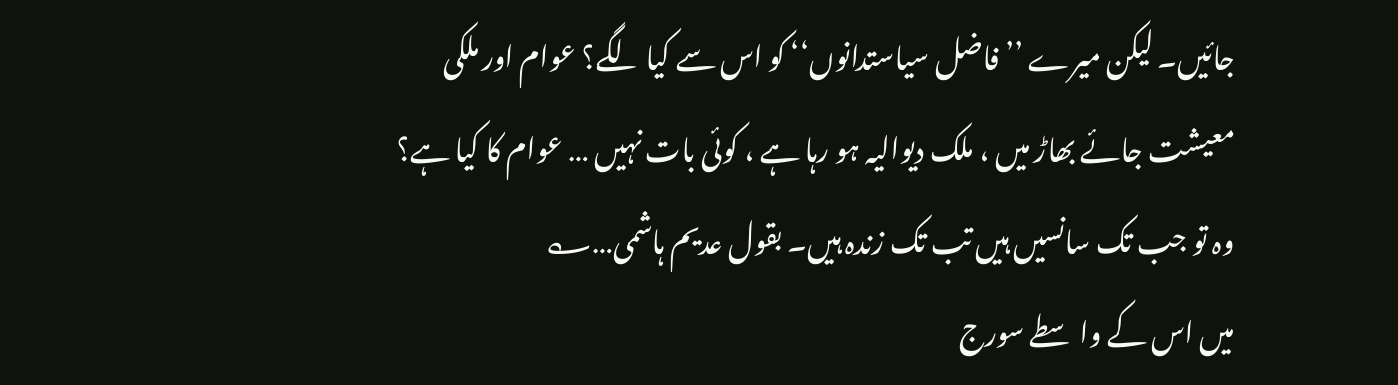جائیں۔ لیکن میرے ’’فاضل سیاستدانوں‘‘ کو اس سے کیا لگے؟ عوام اور ملکی معیشت جائے بھاڑ میں ، ملک دیوالیہ ہو رہا ہے ، کوئی بات نہیں … عوام کا کیا ہے؟ وہ تو جب تک سانسیں ہیں تب تک زندہ ہیں۔ بقول عدیم ہاشمی…؎
میں اس کے واسطے سورج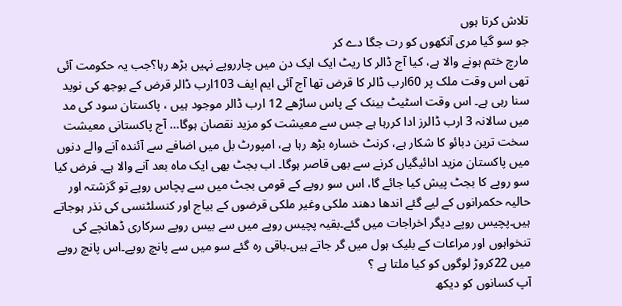تلاش کرتا ہوں
جو سو گیا مری آنکھوں کو رت جگا دے کر
مارچ ختم ہونے والا ہے، کیا آج ڈالر کا ریٹ ایک ایک دن میں چارروپے نہیں بڑھ رہا؟جب یہ حکومت آئی تھی اس وقت ملک پر 60ارب ڈالر کا قرض تھا آج آئی ایم ایف 103ارب ڈالر قرض کے بوجھ کی نوید سنا رہی ہے۔ اس وقت اسٹیٹ بینک کے پاس ساڑھے 12 ارب ڈالر موجود ہیں ، پاکستان سود کی مد میں سالانہ 3 ارب ڈالرز ادا کررہا ہے جس سے معیشت کو مزید نقصان ہوگا… آج پاکستانی معیشت سخت ترین دبائو کا شکار ہے، کرنٹ خسارہ بڑھ رہا ہے، امپورٹ بل میں اضافے سے آئندہ آنے والے دنوں میں پاکستان مزید ادائیگیاں کرنے سے بھی قاصر ہوگا۔ اب بجٹ بھی ایک ماہ بعد آنے والا ہے۔ فرض کیا سو روپے کا بجٹ پیش کیا جائے گا، اس سو روپے کے قومی بجٹ میں سے پچاس روپے تو گزشتہ اور حالیہ حکمرانوں کے لیے گئے اندھا دھند ملکی وغیر ملکی قرضوں کے بیاج اور کنسلٹنسی کی نذر ہوجاتے ہیں۔پچیس روپے دیگر اخراجات میں گئے۔بقیہ پچیس روپے میں سے بیس روپے سرکاری ڈھانچے کی تنخواہوں اور مراعات کے بلیک ہول میں گر جاتے ہیں۔باقی رہ گئے سو میں سے پانچ روپے۔اس پانچ روپے میں 22کروڑ لوگوں کو کیا ملتا ہے ؟
آپ کسانوں کو دیکھ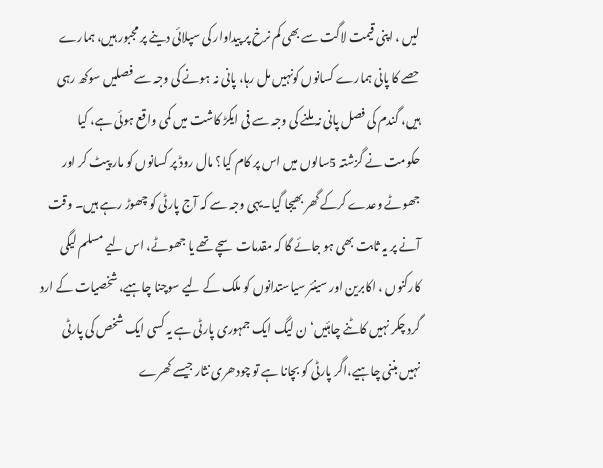لیں ، اپنی قیمت لاگت سے بھی کم نرخ پر پیداوار کی سپلائی دینے پر مجبور ہیں، ہمارے حصے کا پانی ہمارے کسانوں کونہیں مل رہا، پانی نہ ہونے کی وجہ سے فصلیں سوکھ رہی ہیں، گندم کی فصل پانی نہ ملنے کی وجہ سے فی ایکڑ کاشت میں کمی واقع ہوئی ہے، کیا حکومت نے گزشتہ 5سالوں میں اس پر کام کیا؟ مال روڈ پر کسانوں کو مار پیٹ کر اور جھوٹے وعدے کرکے گھر بھیجا گیا۔یہی وجہ سے کہ آج پارٹی کو چھوڑ رہے ہیں۔ وقت آنے پر یہ ثابت بھی ہو جائے گا کہ مقدمات سچے تھے یا جھوٹے، اس لیے مسلم لیگی کارکنوں ، اکابرین اور سینئر سیاستدانوں کو ملک کے لیے سوچنا چاہیے، شخصیات کے ارد گرد چکر نہیں کاٹنے چاہئیں‘ ن لیگ ایک جمہوری پارٹی ہے یہ کسی ایک شخص کی پارٹی نہیں بننی چاہیے،اگر پارٹی کو بچانا ہے تو چودھری نثار جیسے کھرے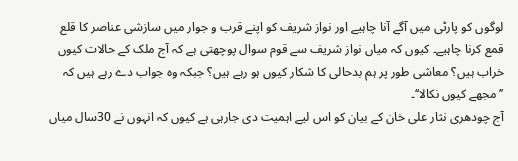لوگوں کو پارٹی میں آگے آنا چاہیے اور نواز شریف کو اپنے قرب و جوار میں سازشی عناصر کا قلع قمع کرنا چاہیے۔ کیوں کہ میاں نواز شریف سے قوم سوال پوچھتی ہے کہ آج ملک کے حالات کیوں خراب ہیں؟ معاشی طور پر ہم بدحالی کا شکار کیوں ہو رہے ہیں؟ جبکہ وہ جواب دے رہے ہیں کہ ’’مجھے کیوں نکالا‘‘۔
آج چودھری نثار علی خان کے بیان کو اس لیے اہمیت دی جارہی ہے کیوں کہ انہوں نے 30سال میاں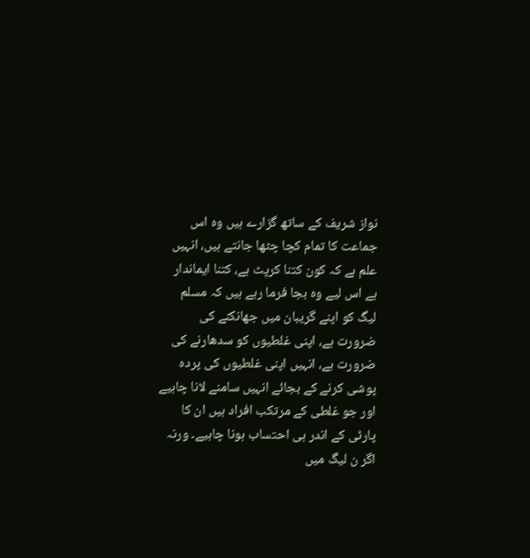نواز شریف کے ساتھ گزارے ہیں وہ اس جماعت کا تمام کچا چٹھا جانتے ہیں، انہیں علم ہے کہ کون کتنا کرپٹ ہے، کتنا ایماندار ہے اس لیے وہ بجا فرما رہے ہیں کہ مسلم لیگ کو اپنے گریبان میں جھانکنے کی ضرورت ہے، اپنی غلطیوں کو سدھارنے کی ضرورت ہے، انہیں اپنی غلطیوں کی پردہ پوشی کرنے کے بجائے انہیں سامنے لانا چاہیے اور جو غلطی کے مرتکب افراد ہیں ان کا پارٹی کے اندر ہی احتساب ہونا چاہیے۔ ورنہ اگر ن لیگ میں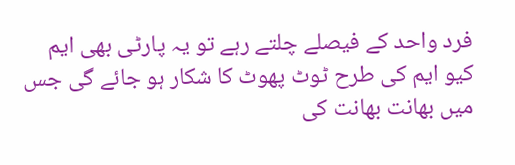فرد واحد کے فیصلے چلتے رہے تو یہ پارٹی بھی ایم کیو ایم کی طرح ٹوٹ پھوٹ کا شکار ہو جائے گی جس میں بھانت بھانت کی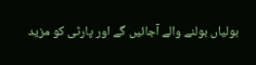بولیاں بولنے والے آجائیں گے اور پارٹی کو مزید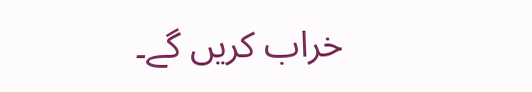خراب کریں گے۔